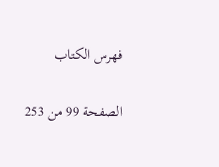فهرس الكتاب

الصفحة 99 من 253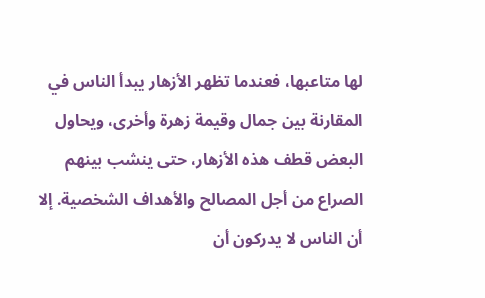لها متاعبها، فعندما تظهر الأزهار يبدأ الناس في المقارنة بين جمال وقيمة زهرة وأخرى، ويحاول البعض قطف هذه الأزهار، حتى ينشب بينهم الصراع من أجل المصالح والأهداف الشخصية. إلا أن الناس لا يدركون أن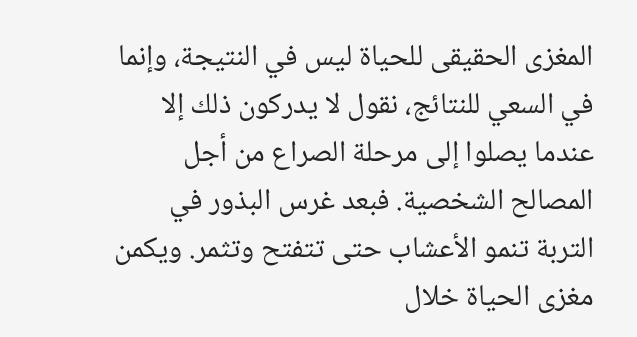المغزى الحقيقى للحياة ليس في النتيجة، وإنما في السعي للنتائج، نقول لا يدركون ذلك إلا عندما يصلوا إلى مرحلة الصراع من أجل المصالح الشخصية. فبعد غرس البذور في التربة تنمو الأعشاب حتى تتفتح وتثمر. ويكمن مغزى الحياة خلال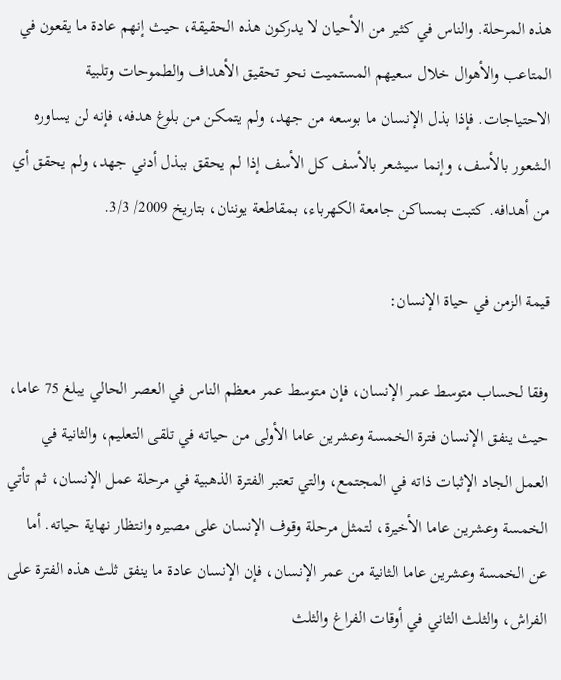هذه المرحلة. والناس في كثير من الأحيان لا يدركون هذه الحقيقة، حيث إنهم عادة ما يقعون في المتاعب والأهوال خلال سعيهم المستميت نحو تحقيق الأهداف والطموحات وتلبية الاحتياجات. فإذا بذل الإنسان ما بوسعه من جهد، ولم يتمكن من بلوغ هدفه، فإنه لن يساوره الشعور بالأسف، وإنما سيشعر بالأسف كل الأسف إذا لم يحقق ببذل أدني جهد، ولم يحقق أي من أهدافه. كتبت بمساكن جامعة الكهرباء، بمقاطعة يوننان، بتاريخ 2009/ 3/3.

قيمة الزمن في حياة الإنسان:

وفقا لحساب متوسط عمر الإنسان، فإن متوسط عمر معظم الناس في العصر الحالي يبلغ 75 عاما، حيث ينفق الإنسان فترة الخمسة وعشرين عاما الأولى من حياته في تلقى التعليم، والثانية في العمل الجاد الإثبات ذاته في المجتمع، والتي تعتبر الفترة الذهبية في مرحلة عمل الإنسان، ثم تأتي الخمسة وعشرين عاما الأخيرة، لتمثل مرحلة وقوف الإنسان على مصيره وانتظار نهاية حياته. أما عن الخمسة وعشرين عاما الثانية من عمر الإنسان، فإن الإنسان عادة ما ينفق ثلث هذه الفترة على الفراش، والثلث الثاني في أوقات الفراغ والثلث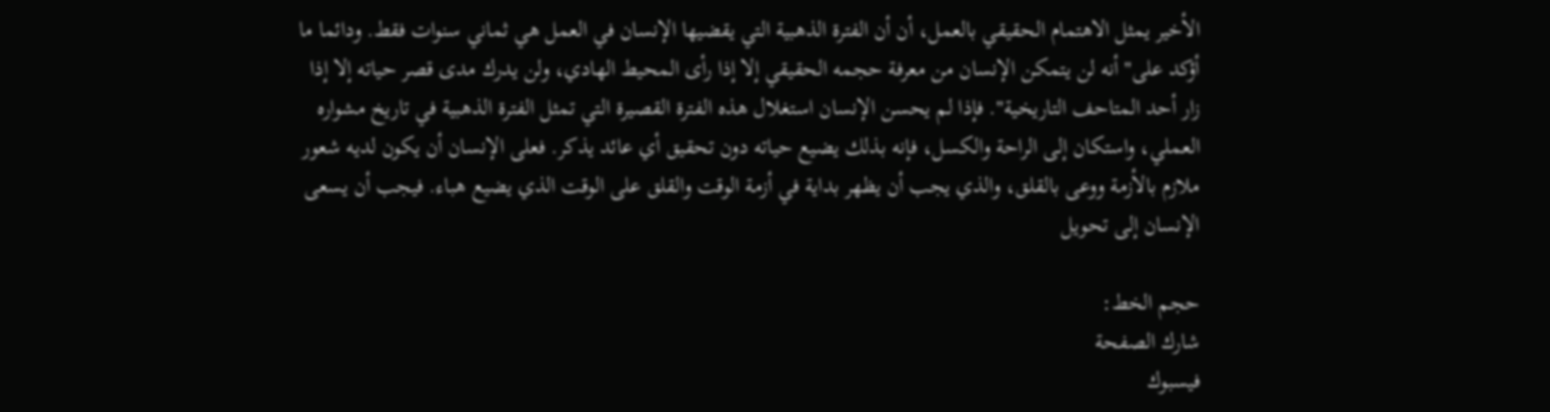الأخير يمثل الاهتمام الحقيقي بالعمل، أن أن الفترة الذهبية التي يقضيها الإنسان في العمل هي ثماني سنوات فقط. ودائما ما أؤكد على"أنه لن يتمكن الإنسان من معرفة حجمه الحقيقي إلا إذا رأى المحيط الهادي، ولن يدرك مدى قصر حياته إلا إذا زار أحد المتاحف التاريخية". فإذا لم يحسن الإنسان استغلال هذه الفترة القصيرة التي تمثل الفترة الذهبية في تاريخ مشواره العملي، واستكان إلى الراحة والكسل، فإنه بذلك يضيع حياته دون تحقيق أي عائد يذكر. فعلى الإنسان أن يكون لديه شعور ملازم بالأزمة ووعى بالقلق، والذي يجب أن يظهر بداية في أزمة الوقت والقلق على الوقت الذي يضيع هباء. فيجب أن يسعى الإنسان إلى تحويل

حجم الخط:
شارك الصفحة
فيسبوك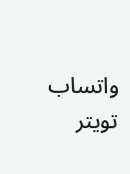واتساب تويتر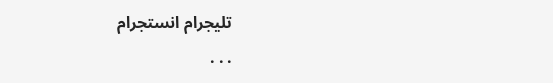تليجرام انستجرام
. . .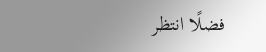فضلًا انتظر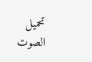تحميل الصوت